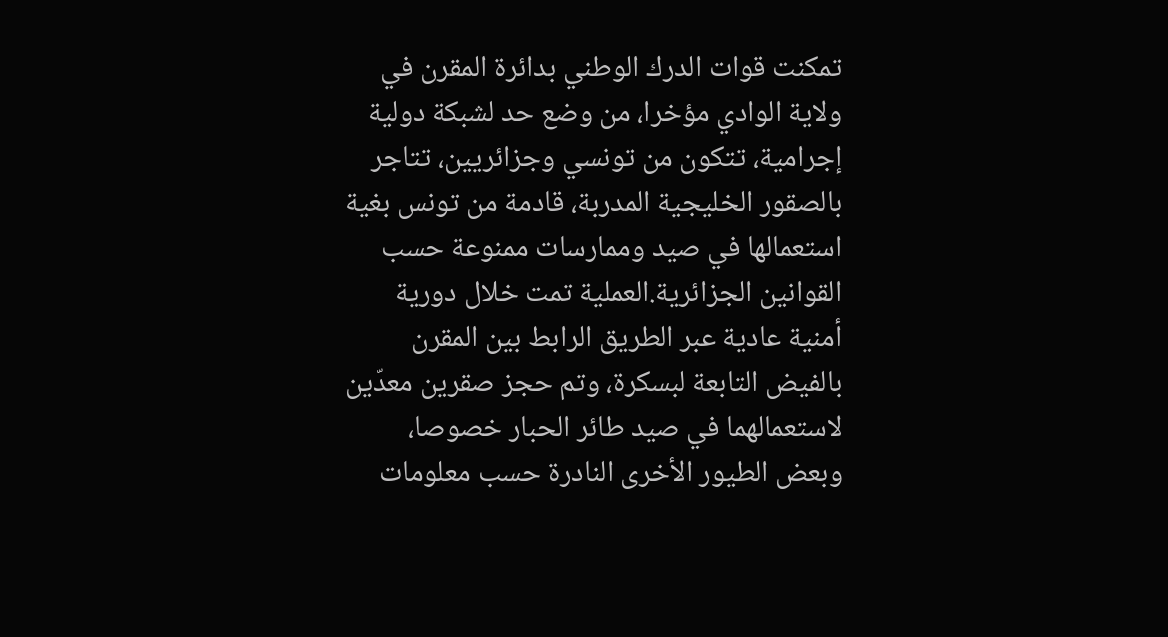تمكنت قوات الدرك الوطني بدائرة المقرن في ولاية الوادي مؤخرا، من وضع حد لشبكة دولية إجرامية، تتكون من تونسي وجزائريين، تتاجر بالصقور الخليجية المدربة، قادمة من تونس بغية استعمالها في صيد وممارسات ممنوعة حسب القوانين الجزائرية.العملية تمت خلال دورية أمنية عادية عبر الطريق الرابط بين المقرن بالفيض التابعة لبسكرة، وتم حجز صقرين معدّين لاستعمالهما في صيد طائر الحبار خصوصا، وبعض الطيور الأخرى النادرة حسب معلومات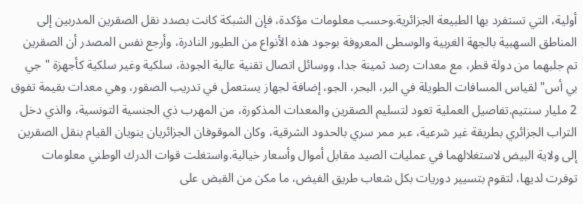أولية، التي تستفرد بها الطبيعة الجزائرية.وحسب معلومات مؤكدة، فإن الشبكة كانت بصدد نقل الصقرين المدربين إلى المناطق السهبية بالجهة الغربية والوسطى المعروفة بوجود هذه الأنواع من الطيور النادرة، وأرجع نفس المصدر أن الصقرين تم جلبهما من دولة قطر، مع معدات رصد ثمينة جدا، ووسائل اتصال تقنية عالية الجودة، سلكية وغير سلكية كأجهزة "جي بي أس" لقياس المسافات الطويلة في البر، البحر، الجو، إضافة لجهاز يستعمل في تدريب الصقور، وهي معدات بقيمة تفوق 2 مليار سنتيم.تفاصيل العملية تعود لتسليم الصقرين والمعدات المذكورة، من المهرب ذي الجنسية التونسية، والذي دخل التراب الجزائري بطريقة غير شرعية، عبر ممر سري بالحدود الشرقية، وكان الموقوفان الجزائريان ينويان القيام بنقل الصقرين إلى ولاية البيض لاستغلالهما في عمليات الصيد مقابل أموال وأسعار خيالية.واستغلت قوات الدرك الوطني معلومات توفرت لديها، لتقوم بتسيير دوريات بكل شعاب طريق الفيض، ما مكن من القبض على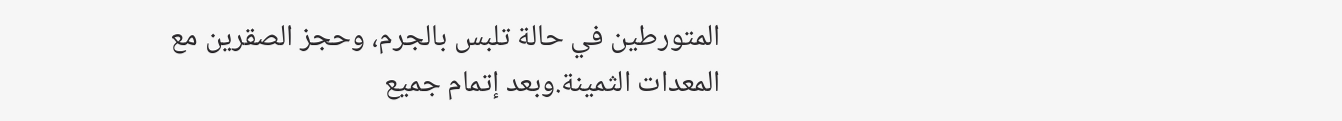المتورطين في حالة تلبس بالجرم، وحجز الصقرين مع المعدات الثمينة.وبعد إتمام جميع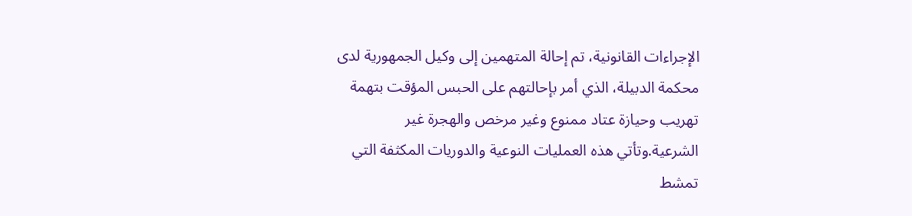الإجراءات القانونية، تم إحالة المتهمين إلى وكيل الجمهورية لدى محكمة الدبيلة، الذي أمر بإحالتهم على الحبس المؤقت بتهمة تهريب وحيازة عتاد ممنوع وغير مرخص والهجرة غير الشرعية.وتأتي هذه العمليات النوعية والدوريات المكثفة التي تمشط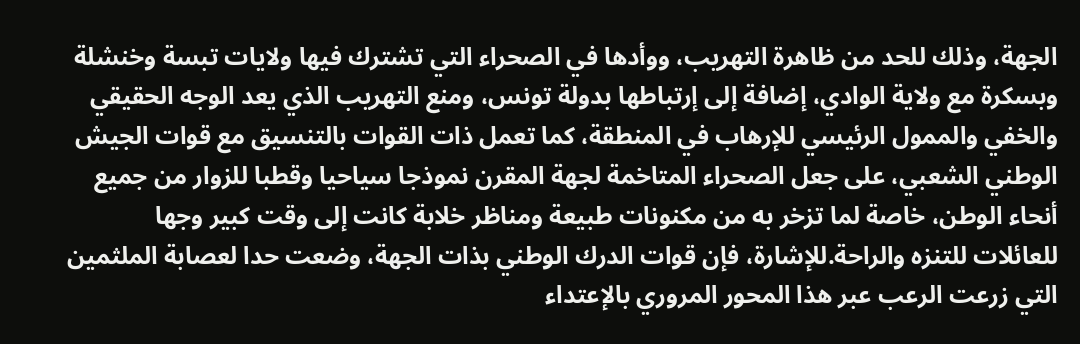الجهة، وذلك للحد من ظاهرة التهريب، ووأدها في الصحراء التي تشترك فيها ولايات تبسة وخنشلة وبسكرة مع ولاية الوادي، إضافة إلى إرتباطها بدولة تونس، ومنع التهريب الذي يعد الوجه الحقيقي والخفي والممول الرئيسي للإرهاب في المنطقة، كما تعمل ذات القوات بالتنسيق مع قوات الجيش الوطني الشعبي، على جعل الصحراء المتاخمة لجهة المقرن نموذجا سياحيا وقطبا للزوار من جميع أنحاء الوطن، خاصة لما تزخر به من مكنونات طبيعة ومناظر خلابة كانت إلى وقت كبير وجها للعائلات للتنزه والراحة.للإشارة، فإن قوات الدرك الوطني بذات الجهة، وضعت حدا لعصابة الملثمين التي زرعت الرعب عبر هذا المحور المروري بالإعتداء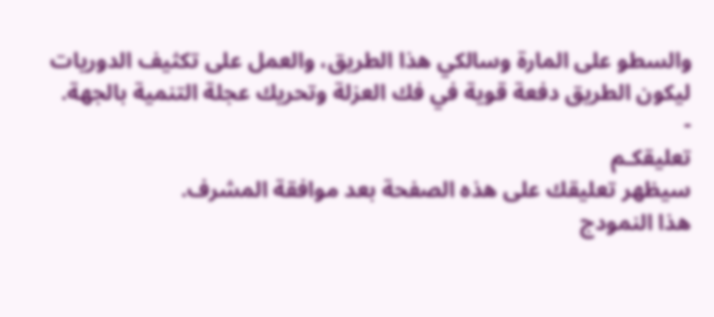والسطو على المارة وسالكي هذا الطريق، والعمل على تكثيف الدوريات ليكون الطريق دفعة قوية في فك العزلة وتحريك عجلة التنمية بالجهة.
-
تعليقكـم
سيظهر تعليقك على هذه الصفحة بعد موافقة المشرف.
هذا النمودج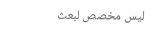ليس مخصص لبعث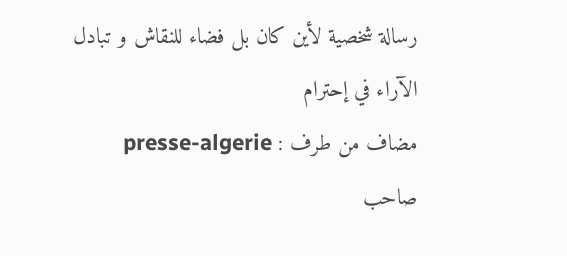رسالة شخصية لأين كان بل فضاء للنقاش و تبادل الآراء في إحترام
مضاف من طرف : presse-algerie
صاحب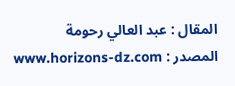المقال : عبد العالي رحومة
المصدر : www.horizons-dz.com